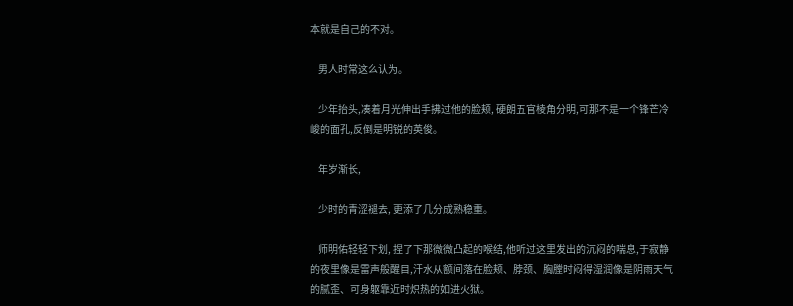本就是自己的不对。

    男人时常这么认为。

    少年抬头,凑着月光伸出手拂过他的脸颊, 硬朗五官棱角分明,可那不是一个锋芒冷峻的面孔,反倒是明锐的英俊。

    年岁渐长,

    少时的青涩褪去, 更添了几分成熟稳重。

    师明佑轻轻下划, 捏了下那微微凸起的喉结,他听过这里发出的沉闷的喘息,于寂静的夜里像是雷声般醒目,汗水从额间落在脸颊、脖颈、胸膛时闷得湿润像是阴雨天气的腻歪、可身躯靠近时炽热的如进火狱。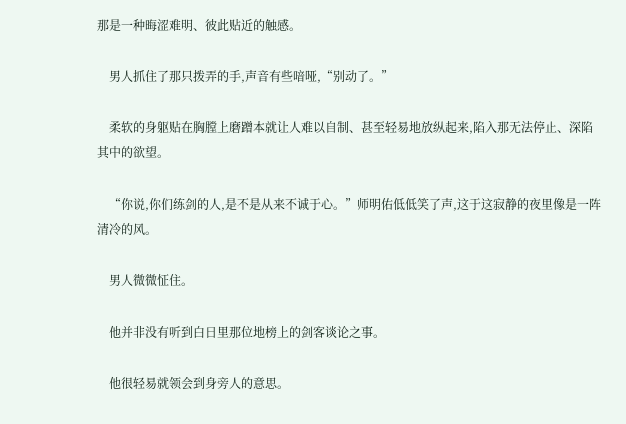那是一种晦涩难明、彼此贴近的触感。

    男人抓住了那只拨弄的手,声音有些喑哑,“别动了。”

    柔软的身躯贴在胸膛上磨蹭本就让人难以自制、甚至轻易地放纵起来,陷入那无法停止、深陷其中的欲望。

    “你说,你们练剑的人,是不是从来不诚于心。”师明佑低低笑了声,这于这寂静的夜里像是一阵清冷的风。

    男人微微怔住。

    他并非没有听到白日里那位地榜上的剑客谈论之事。

    他很轻易就领会到身旁人的意思。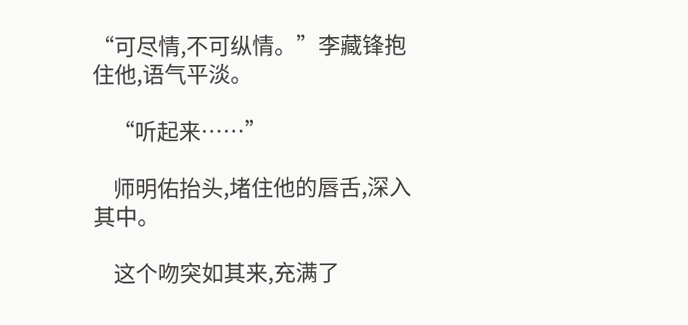“可尽情,不可纵情。”李藏锋抱住他,语气平淡。

    “听起来……”

    师明佑抬头,堵住他的唇舌,深入其中。

    这个吻突如其来,充满了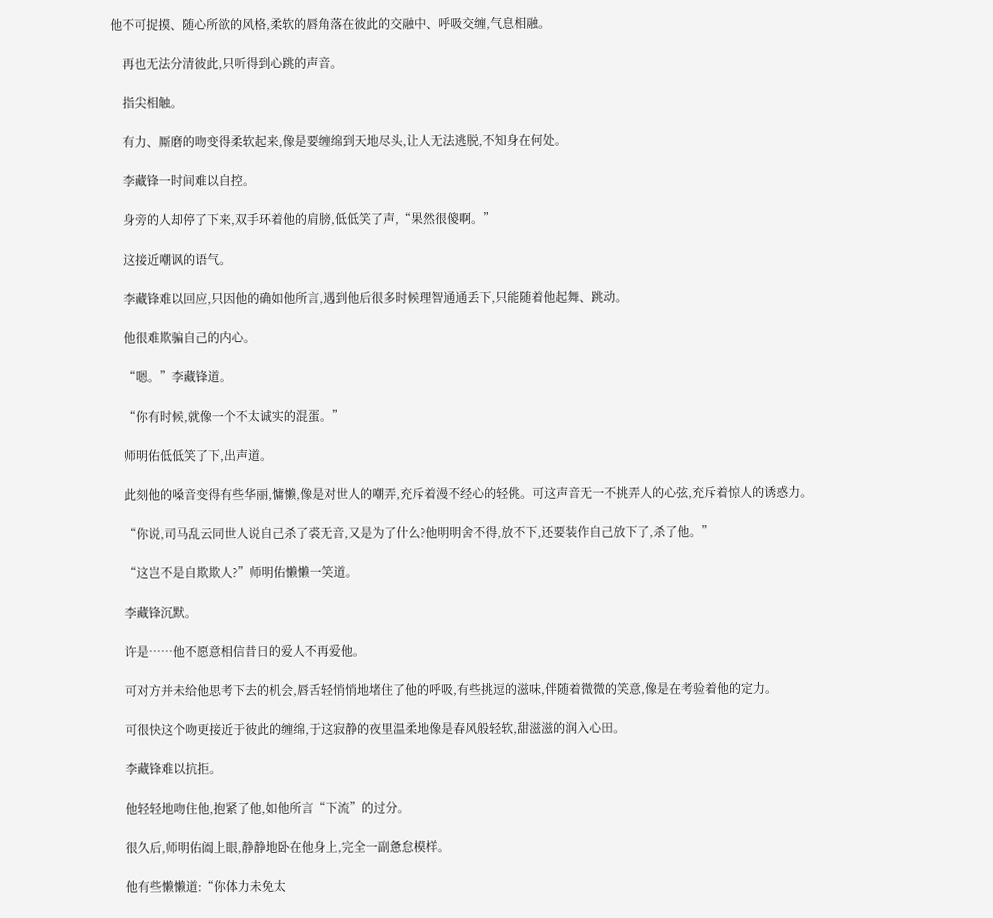他不可捉摸、随心所欲的风格,柔软的唇角落在彼此的交融中、呼吸交缠,气息相融。

    再也无法分清彼此,只听得到心跳的声音。

    指尖相触。

    有力、厮磨的吻变得柔软起来,像是要缠绵到天地尽头,让人无法逃脱,不知身在何处。

    李藏锋一时间难以自控。

    身旁的人却停了下来,双手环着他的肩膀,低低笑了声,“果然很傻啊。”

    这接近嘲讽的语气。

    李藏锋难以回应,只因他的确如他所言,遇到他后很多时候理智通通丢下,只能随着他起舞、跳动。

    他很难欺骗自己的内心。

    “嗯。”李藏锋道。

    “你有时候,就像一个不太诚实的混蛋。”

    师明佑低低笑了下,出声道。

    此刻他的嗓音变得有些华丽,慵懒,像是对世人的嘲弄,充斥着漫不经心的轻佻。可这声音无一不挑弄人的心弦,充斥着惊人的诱惑力。

    “你说,司马乱云同世人说自己杀了裘无音,又是为了什么?他明明舍不得,放不下,还要装作自己放下了,杀了他。”

    “这岂不是自欺欺人?”师明佑懒懒一笑道。

    李藏锋沉默。

    许是……他不愿意相信昔日的爱人不再爱他。

    可对方并未给他思考下去的机会,唇舌轻悄悄地堵住了他的呼吸,有些挑逗的滋味,伴随着微微的笑意,像是在考验着他的定力。

    可很快这个吻更接近于彼此的缠绵,于这寂静的夜里温柔地像是春风般轻软,甜滋滋的润入心田。

    李藏锋难以抗拒。

    他轻轻地吻住他,抱紧了他,如他所言“下流”的过分。

    很久后,师明佑阖上眼,静静地卧在他身上,完全一副惫怠模样。

    他有些懒懒道:“你体力未免太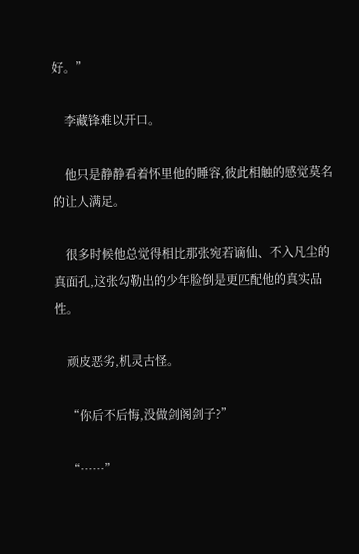好。”

    李藏锋难以开口。

    他只是静静看着怀里他的睡容,彼此相触的感觉莫名的让人满足。

    很多时候他总觉得相比那张宛若谪仙、不入凡尘的真面孔,这张勾勒出的少年脸倒是更匹配他的真实品性。

    顽皮恶劣,机灵古怪。

    “你后不后悔,没做剑阁剑子?”

    “……”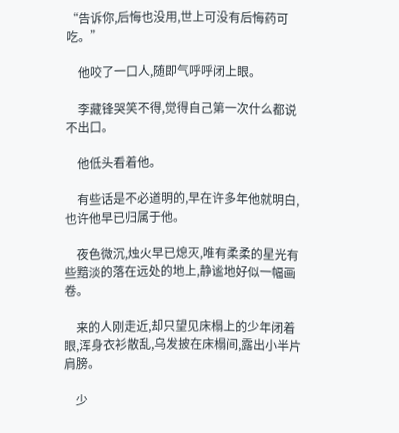“告诉你,后悔也没用,世上可没有后悔药可吃。”

    他咬了一口人,随即气呼呼闭上眼。

    李藏锋哭笑不得,觉得自己第一次什么都说不出口。

    他低头看着他。

    有些话是不必道明的,早在许多年他就明白,也许他早已归属于他。

    夜色微沉,烛火早已熄灭,唯有柔柔的星光有些黯淡的落在远处的地上,静谧地好似一幅画卷。

    来的人刚走近,却只望见床榻上的少年闭着眼,浑身衣衫散乱,乌发披在床榻间,露出小半片肩膀。

    少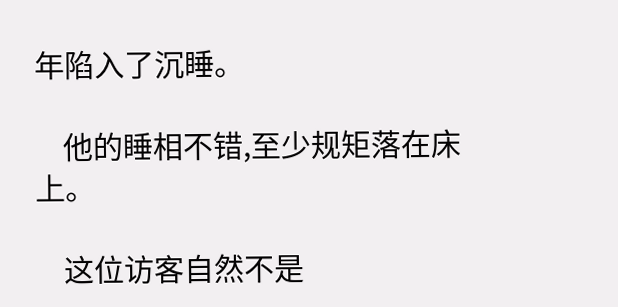年陷入了沉睡。

    他的睡相不错,至少规矩落在床上。

    这位访客自然不是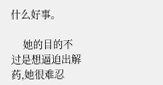什么好事。

    她的目的不过是想逼迫出解药,她很难忍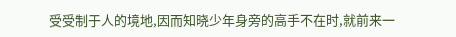受受制于人的境地,因而知晓少年身旁的高手不在时,就前来一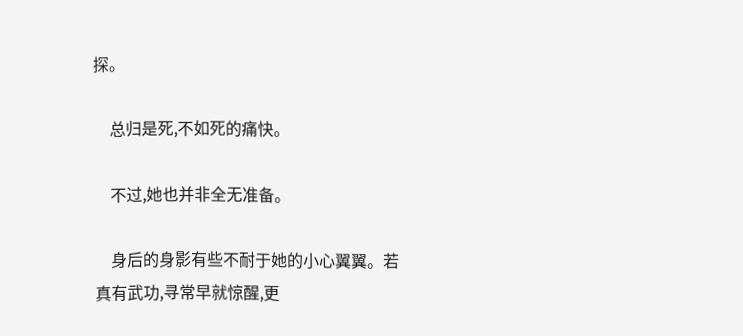探。

    总归是死,不如死的痛快。

    不过,她也并非全无准备。

    身后的身影有些不耐于她的小心翼翼。若真有武功,寻常早就惊醒,更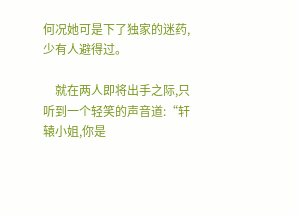何况她可是下了独家的迷药,少有人避得过。

    就在两人即将出手之际,只听到一个轻笑的声音道:“轩辕小姐,你是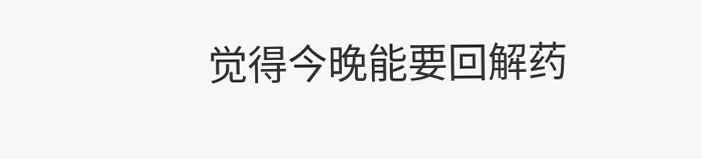觉得今晚能要回解药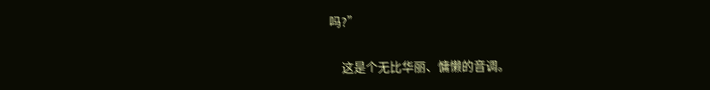吗?”

    这是个无比华丽、慵懒的音调。